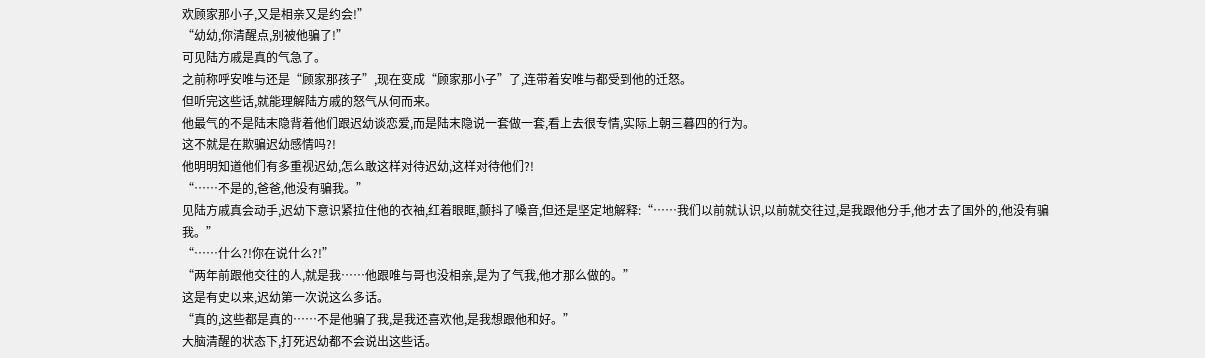欢顾家那小子,又是相亲又是约会!”
“幼幼,你清醒点,别被他骗了!”
可见陆方戚是真的气急了。
之前称呼安唯与还是“顾家那孩子”,现在变成“顾家那小子”了,连带着安唯与都受到他的迁怒。
但听完这些话,就能理解陆方戚的怒气从何而来。
他最气的不是陆末隐背着他们跟迟幼谈恋爱,而是陆末隐说一套做一套,看上去很专情,实际上朝三暮四的行为。
这不就是在欺骗迟幼感情吗?!
他明明知道他们有多重视迟幼,怎么敢这样对待迟幼,这样对待他们?!
“……不是的,爸爸,他没有骗我。”
见陆方戚真会动手,迟幼下意识紧拉住他的衣袖,红着眼眶,颤抖了嗓音,但还是坚定地解释:“……我们以前就认识,以前就交往过,是我跟他分手,他才去了国外的,他没有骗我。”
“……什么?!你在说什么?!”
“两年前跟他交往的人,就是我……他跟唯与哥也没相亲,是为了气我,他才那么做的。”
这是有史以来,迟幼第一次说这么多话。
“真的,这些都是真的……不是他骗了我,是我还喜欢他,是我想跟他和好。”
大脑清醒的状态下,打死迟幼都不会说出这些话。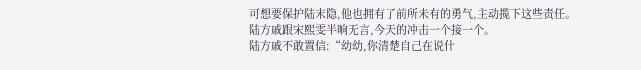可想要保护陆末隐,他也拥有了前所未有的勇气,主动揽下这些责任。
陆方戚跟宋熙雯半晌无言,今天的冲击一个接一个。
陆方戚不敢置信:“幼幼,你清楚自己在说什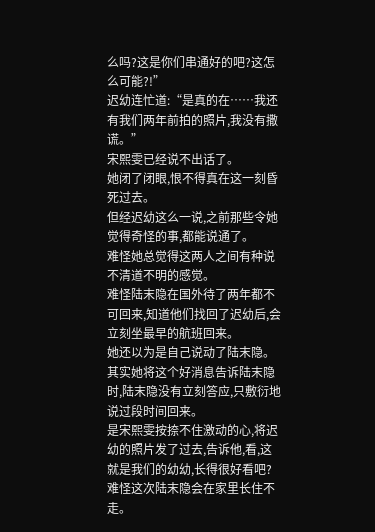么吗?这是你们串通好的吧?这怎么可能?!”
迟幼连忙道:“是真的在……我还有我们两年前拍的照片,我没有撒谎。”
宋熙雯已经说不出话了。
她闭了闭眼,恨不得真在这一刻昏死过去。
但经迟幼这么一说,之前那些令她觉得奇怪的事,都能说通了。
难怪她总觉得这两人之间有种说不清道不明的感觉。
难怪陆末隐在国外待了两年都不可回来,知道他们找回了迟幼后,会立刻坐最早的航班回来。
她还以为是自己说动了陆末隐。
其实她将这个好消息告诉陆末隐时,陆末隐没有立刻答应,只敷衍地说过段时间回来。
是宋熙雯按捺不住激动的心,将迟幼的照片发了过去,告诉他,看,这就是我们的幼幼,长得很好看吧?
难怪这次陆末隐会在家里长住不走。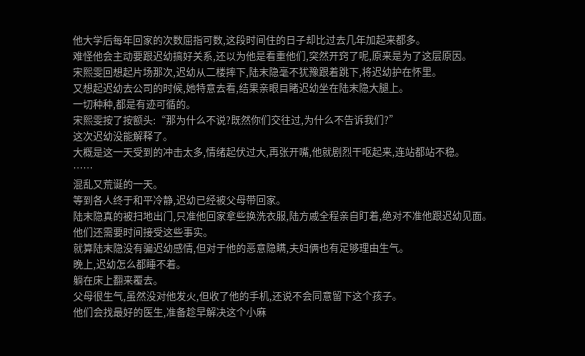他大学后每年回家的次数屈指可数,这段时间住的日子却比过去几年加起来都多。
难怪他会主动要跟迟幼搞好关系,还以为他是看重他们,突然开窍了呢,原来是为了这层原因。
宋熙雯回想起片场那次,迟幼从二楼摔下,陆末隐毫不犹豫跟着跳下,将迟幼护在怀里。
又想起迟幼去公司的时候,她特意去看,结果亲眼目睹迟幼坐在陆末隐大腿上。
一切种种,都是有迹可循的。
宋熙雯按了按额头:“那为什么不说?既然你们交往过,为什么不告诉我们?”
这次迟幼没能解释了。
大概是这一天受到的冲击太多,情绪起伏过大,再张开嘴,他就剧烈干呕起来,连站都站不稳。
……
混乱又荒诞的一天。
等到各人终于和平冷静,迟幼已经被父母带回家。
陆末隐真的被扫地出门,只准他回家拿些换洗衣服,陆方戚全程亲自盯着,绝对不准他跟迟幼见面。
他们还需要时间接受这些事实。
就算陆末隐没有骗迟幼感情,但对于他的恶意隐瞒,夫妇俩也有足够理由生气。
晚上,迟幼怎么都睡不着。
躺在床上翻来覆去。
父母很生气,虽然没对他发火,但收了他的手机,还说不会同意留下这个孩子。
他们会找最好的医生,准备趁早解决这个小麻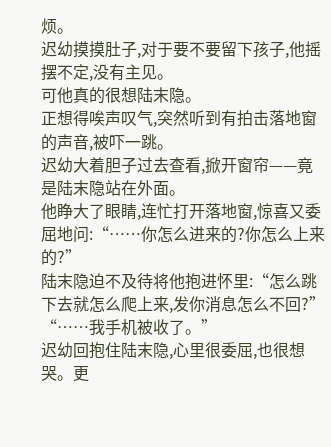烦。
迟幼摸摸肚子,对于要不要留下孩子,他摇摆不定,没有主见。
可他真的很想陆末隐。
正想得唉声叹气,突然听到有拍击落地窗的声音,被吓一跳。
迟幼大着胆子过去查看,掀开窗帘——竟是陆末隐站在外面。
他睁大了眼睛,连忙打开落地窗,惊喜又委屈地问:“……你怎么进来的?你怎么上来的?”
陆末隐迫不及待将他抱进怀里:“怎么跳下去就怎么爬上来,发你消息怎么不回?”
“……我手机被收了。”
迟幼回抱住陆末隐,心里很委屈,也很想哭。更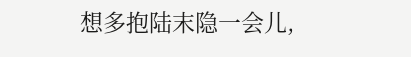想多抱陆末隐一会儿,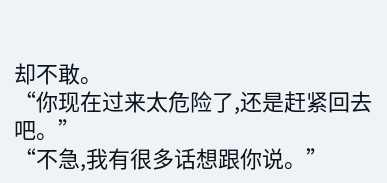却不敢。
“你现在过来太危险了,还是赶紧回去吧。”
“不急,我有很多话想跟你说。”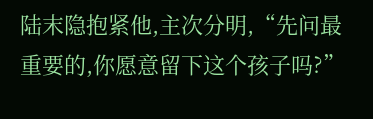陆末隐抱紧他,主次分明,“先问最重要的,你愿意留下这个孩子吗?”